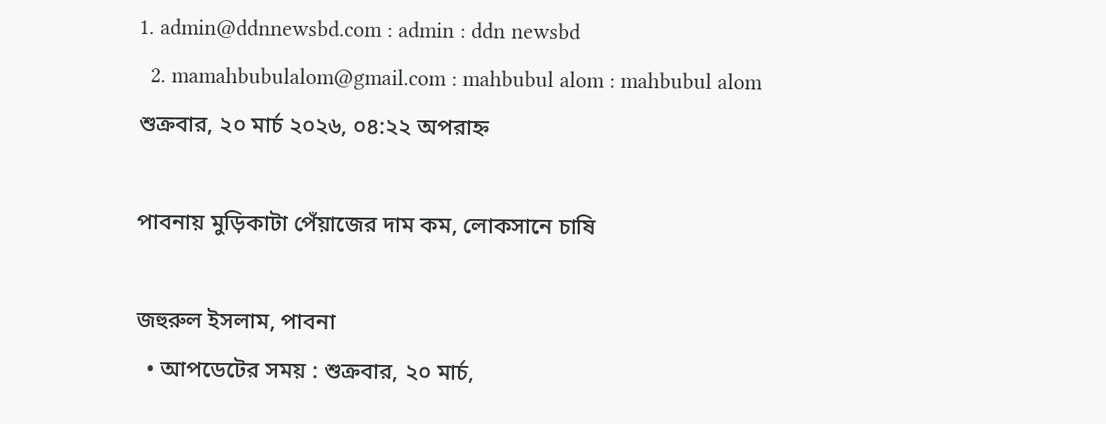1. admin@ddnnewsbd.com : admin : ddn newsbd
  2. mamahbubulalom@gmail.com : mahbubul alom : mahbubul alom
শুক্রবার, ২০ মার্চ ২০২৬, ০৪:২২ অপরাহ্ন

পাবনায় মুড়িকাটা পেঁয়াজের দাম কম, লোকসানে চাষি

জহুরুল ইসলাম, পাবনা
  • আপডেটের সময় : শুক্রবার, ২০ মার্চ,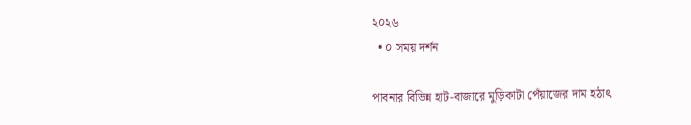২০২৬
  • ০ সময় দর্শন

পাবনার বিভিন্ন হাট-বাজারে মুড়িকাটা পেঁয়াজের দাম হঠাৎ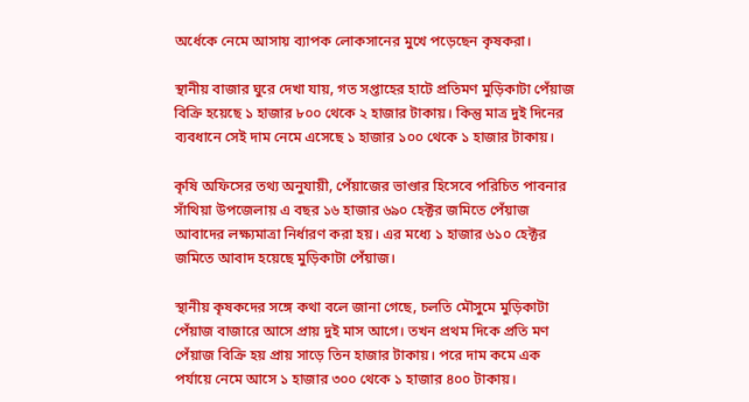অর্ধেকে নেমে আসায় ব্যাপক লোকসানের মুখে পড়েছেন কৃষকরা।

স্থানীয় বাজার ঘুরে দেখা যায়, গত সপ্তাহের হাটে প্রতিমণ মুড়িকাটা পেঁয়াজ বিক্রি হয়েছে ১ হাজার ৮০০ থেকে ২ হাজার টাকায়। কিন্তু মাত্র দুই দিনের ব্যবধানে সেই দাম নেমে এসেছে ১ হাজার ১০০ থেকে ১ হাজার টাকায়।

কৃষি অফিসের তথ্য অনুযায়ী, পেঁয়াজের ভাণ্ডার হিসেবে পরিচিত পাবনার সাঁথিয়া উপজেলায় এ বছর ১৬ হাজার ৬৯০ হেক্টর জমিতে পেঁয়াজ আবাদের লক্ষ্যমাত্রা নির্ধারণ করা হয়। এর মধ্যে ১ হাজার ৬১০ হেক্টর জমিতে আবাদ হয়েছে মুড়িকাটা পেঁয়াজ।

স্থানীয় কৃষকদের সঙ্গে কথা বলে জানা গেছে, চলতি মৌসুমে মুড়িকাটা পেঁয়াজ বাজারে আসে প্রায় দুই মাস আগে। তখন প্রথম দিকে প্রতি মণ পেঁয়াজ বিক্রি হয় প্রায় সাড়ে তিন হাজার টাকায়। পরে দাম কমে এক পর্যায়ে নেমে আসে ১ হাজার ৩০০ থেকে ১ হাজার ৪০০ টাকায়।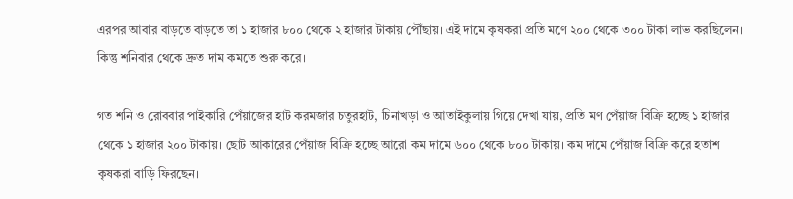এরপর আবার বাড়তে বাড়তে তা ১ হাজার ৮০০ থেকে ২ হাজার টাকায় পৌঁছায়। এই দামে কৃষকরা প্রতি মণে ২০০ থেকে ৩০০ টাকা লাভ করছিলেন। কিন্তু শনিবার থেকে দ্রুত দাম কমতে শুরু করে।

গত শনি ও রোববার পাইকারি পেঁয়াজের হাট করমজার চতুরহাট, চিনাখড়া ও আতাইকুলায় গিয়ে দেখা যায়, প্রতি মণ পেঁয়াজ বিক্রি হচ্ছে ১ হাজার থেকে ১ হাজার ২০০ টাকায়। ছোট আকারের পেঁয়াজ বিক্রি হচ্ছে আরো কম দামে ৬০০ থেকে ৮০০ টাকায়। কম দামে পেঁয়াজ বিক্রি করে হতাশ কৃষকরা বাড়ি ফিরছেন।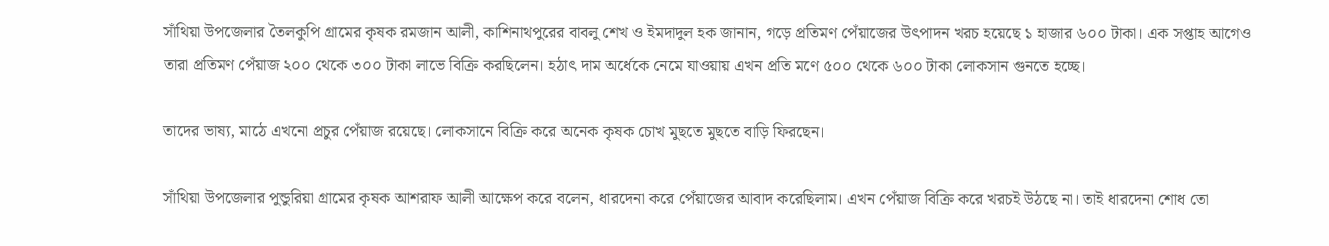সাঁথিয়া উপজেলার তৈলকুপি গ্রামের কৃষক রমজান আলী, কাশিনাথপুরের বাবলু শেখ ও ইমদাদুল হক জানান, গড়ে প্রতিমণ পেঁয়াজের উৎপাদন খরচ হয়েছে ১ হাজার ৬০০ টাকা। এক সপ্তাহ আগেও তারা প্রতিমণ পেঁয়াজ ২০০ থেকে ৩০০ টাকা লাভে বিক্রি করছিলেন। হঠাৎ দাম অর্ধেকে নেমে যাওয়ায় এখন প্রতি মণে ৫০০ থেকে ৬০০ টাকা লোকসান গুনতে হচ্ছে।

তাদের ভাষ্য, মাঠে এখনো প্রচুর পেঁয়াজ রয়েছে। লোকসানে বিক্রি করে অনেক কৃষক চোখ মুছতে মুছতে বাড়ি ফিরছেন।

সাঁথিয়া উপজেলার পুন্ডুরিয়া গ্রামের কৃষক আশরাফ আলী আক্ষেপ করে বলেন, ধারদেনা করে পেঁয়াজের আবাদ করেছিলাম। এখন পেঁয়াজ বিক্রি করে খরচই উঠছে না। তাই ধারদেনা শোধ তো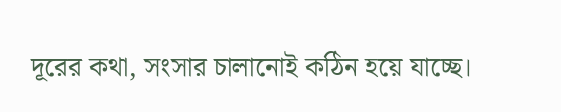দূরের কথা, সংসার চালানোই কঠিন হয়ে যাচ্ছে।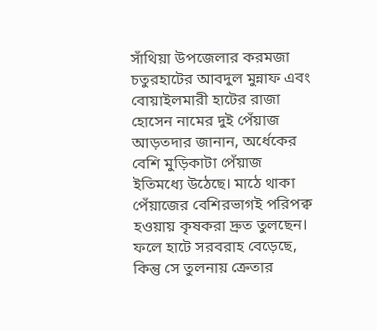সাঁথিয়া উপজেলার করমজা চতুরহাটের আবদুল মুন্নাফ এবং বোয়াইলমারী হাটের রাজা হোসেন নামের দুই পেঁয়াজ আড়তদার জানান, অর্ধেকের বেশি মুড়িকাটা পেঁয়াজ ইতিমধ্যে উঠেছে। মাঠে থাকা পেঁয়াজের বেশিরভাগই পরিপক্ব হওয়ায় কৃষকরা দ্রুত তুলছেন। ফলে হাটে সরবরাহ বেড়েছে, কিন্তু সে তুলনায় ক্রেতার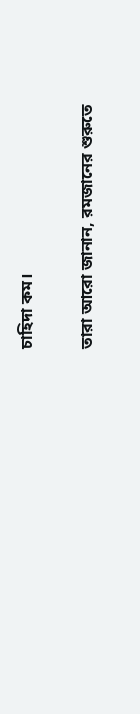চাহিদা কম।

তারা আরো জানান, রমজানের শুরুতে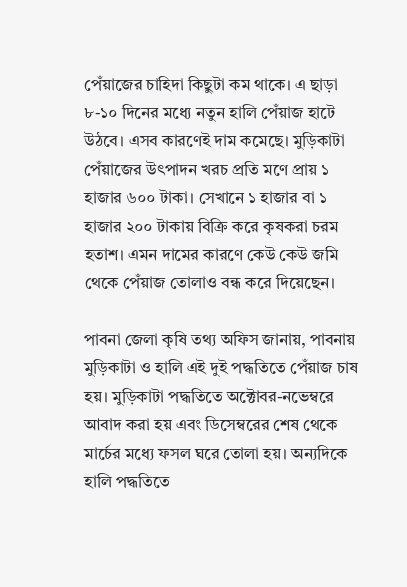পেঁয়াজের চাহিদা কিছুটা কম থাকে। এ ছাড়া ৮-১০ দিনের মধ্যে নতুন হালি পেঁয়াজ হাটে উঠবে। এসব কারণেই দাম কমেছে। মুড়িকাটা পেঁয়াজের উৎপাদন খরচ প্রতি মণে প্রায় ১ হাজার ৬০০ টাকা। সেখানে ১ হাজার বা ১ হাজার ২০০ টাকায় বিক্রি করে কৃষকরা চরম হতাশ। এমন দামের কারণে কেউ কেউ জমি থেকে পেঁয়াজ তোলাও বন্ধ করে দিয়েছেন।

পাবনা জেলা কৃষি তথ্য অফিস জানায়, পাবনায় মুড়িকাটা ও হালি এই দুই পদ্ধতিতে পেঁয়াজ চাষ হয়। মুড়িকাটা পদ্ধতিতে অক্টোবর-নভেম্বরে আবাদ করা হয় এবং ডিসেম্বরের শেষ থেকে মার্চের মধ্যে ফসল ঘরে তোলা হয়। অন্যদিকে হালি পদ্ধতিতে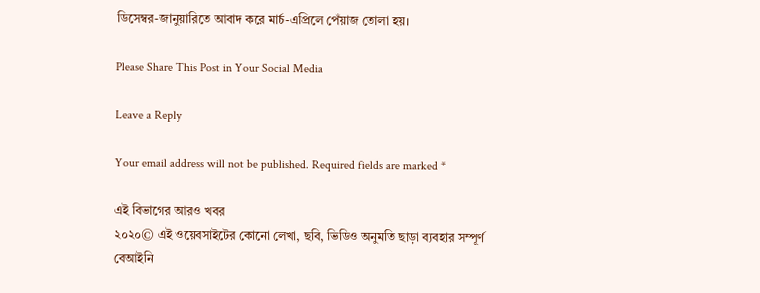ডিসেম্বর-জানুয়ারিতে আবাদ করে মার্চ-এপ্রিলে পেঁয়াজ তোলা হয়।

Please Share This Post in Your Social Media

Leave a Reply

Your email address will not be published. Required fields are marked *

এই বিভাগের আরও খবর
২০২০© এই ওয়েবসাইটের কোনো লেখা, ছবি, ভিডিও অনুমতি ছাড়া ব্যবহার সম্পূর্ণ বেআইনি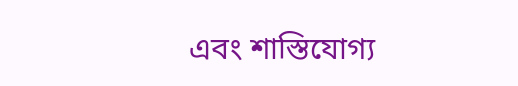এবং শাস্তিযোগ্য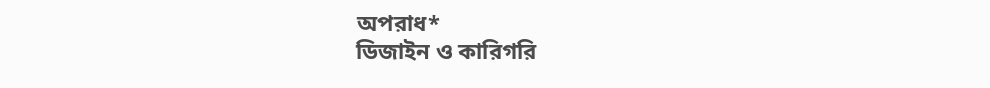অপরাধ*
ডিজাইন ও কারিগরি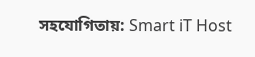সহযোগিতায়: Smart iT Host